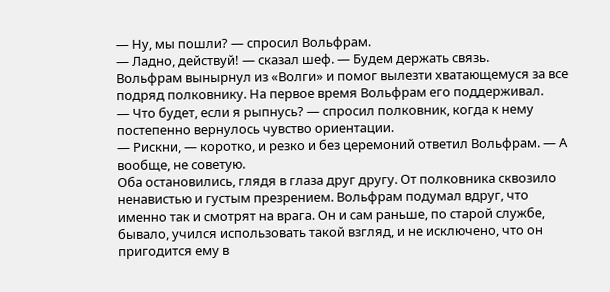— Ну, мы пошли? — спросил Вольфрам.
— Ладно, действуй! — сказал шеф. — Будем держать связь.
Вольфрам вынырнул из «Волги» и помог вылезти хватающемуся за все подряд полковнику. На первое время Вольфрам его поддерживал.
— Что будет, если я рыпнусь? — спросил полковник, когда к нему постепенно вернулось чувство ориентации.
— Рискни, — коротко, и резко и без церемоний ответил Вольфрам. — А вообще, не советую.
Оба остановились, глядя в глаза друг другу. От полковника сквозило ненавистью и густым презрением. Вольфрам подумал вдруг, что именно так и смотрят на врага. Он и сам раньше, по старой службе, бывало, учился использовать такой взгляд, и не исключено, что он пригодится ему в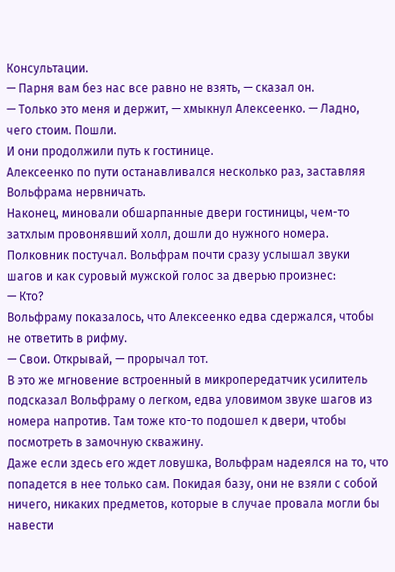Консультации.
— Парня вам без нас все равно не взять, — сказал он.
— Только это меня и держит, — хмыкнул Алексеенко. — Ладно, чего стоим. Пошли.
И они продолжили путь к гостинице.
Алексеенко по пути останавливался несколько раз, заставляя Вольфрама нервничать.
Наконец, миновали обшарпанные двери гостиницы, чем-то затхлым провонявший холл, дошли до нужного номера. Полковник постучал. Вольфрам почти сразу услышал звуки шагов и как суровый мужской голос за дверью произнес:
— Кто?
Вольфраму показалось, что Алексеенко едва сдержался, чтобы не ответить в рифму.
— Свои. Открывай, — прорычал тот.
В это же мгновение встроенный в микропередатчик усилитель подсказал Вольфраму о легком, едва уловимом звуке шагов из номера напротив. Там тоже кто-то подошел к двери, чтобы посмотреть в замочную скважину.
Даже если здесь его ждет ловушка, Вольфрам надеялся на то, что попадется в нее только сам. Покидая базу, они не взяли с собой ничего, никаких предметов, которые в случае провала могли бы навести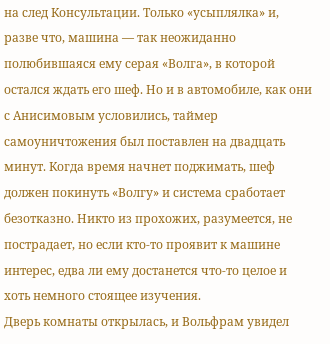на след Консультации. Только «усыплялка» и, разве что, машина — так неожиданно полюбившаяся ему серая «Волга», в которой остался ждать его шеф. Но и в автомобиле, как они с Анисимовым условились, таймер самоуничтожения был поставлен на двадцать минут. Когда время начнет поджимать, шеф должен покинуть «Волгу» и система сработает безотказно. Никто из прохожих, разумеется, не пострадает, но если кто-то проявит к машине интерес, едва ли ему достанется что-то целое и хоть немного стоящее изучения.
Дверь комнаты открылась, и Вольфрам увидел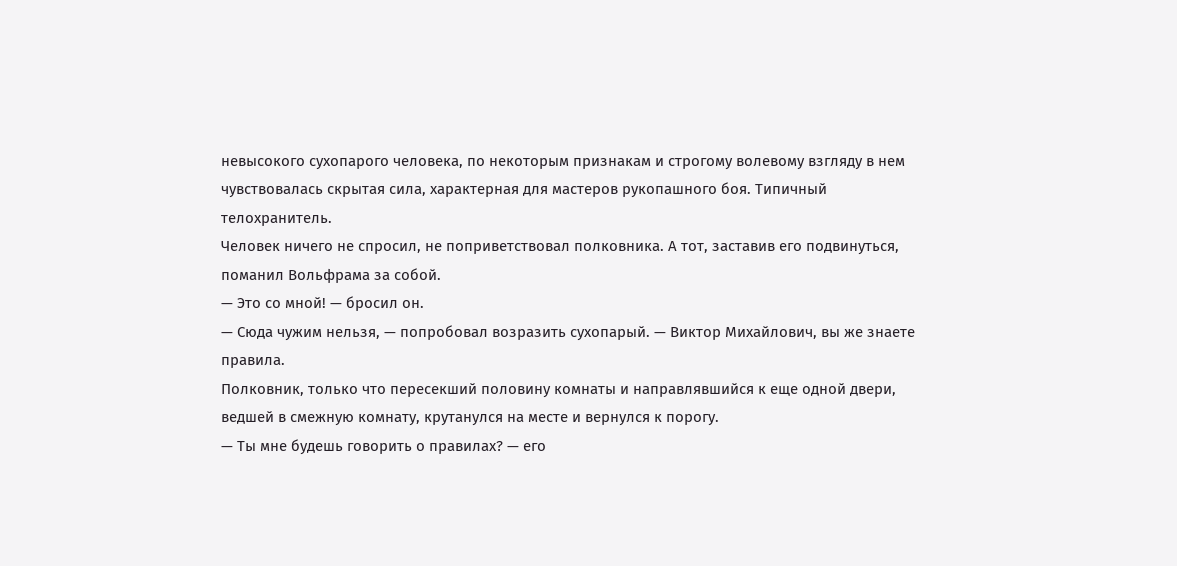невысокого сухопарого человека, по некоторым признакам и строгому волевому взгляду в нем чувствовалась скрытая сила, характерная для мастеров рукопашного боя. Типичный телохранитель.
Человек ничего не спросил, не поприветствовал полковника. А тот, заставив его подвинуться, поманил Вольфрама за собой.
— Это со мной! — бросил он.
— Сюда чужим нельзя, — попробовал возразить сухопарый. — Виктор Михайлович, вы же знаете правила.
Полковник, только что пересекший половину комнаты и направлявшийся к еще одной двери, ведшей в смежную комнату, крутанулся на месте и вернулся к порогу.
— Ты мне будешь говорить о правилах? — его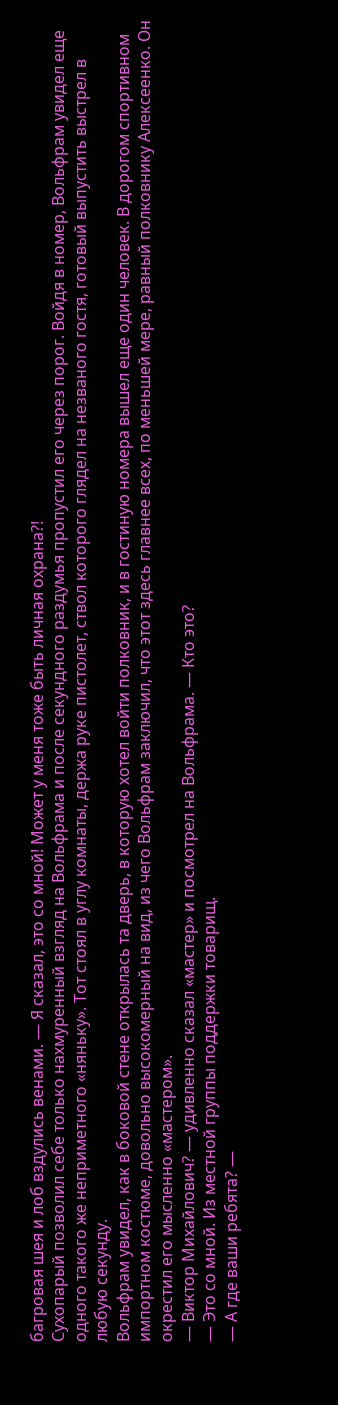багровая шея и лоб вздулись венами. — Я сказал, это со мной! Может у меня тоже быть личная охрана?!
Сухопарый позволил себе только нахмуренный взгляд на Вольфрама и после секундного раздумья пропустил его через порог. Войдя в номер, Вольфрам увидел еще одного такого же неприметного «няньку». Тот стоял в углу комнаты, держа руке пистолет, ствол которого глядел на незваного гостя, готовый выпустить выстрел в любую секунду.
Вольфрам увидел, как в боковой стене открылась та дверь, в которую хотел войти полковник, и в гостиную номера вышел еще один человек. В дорогом спортивном импортном костюме, довольно высокомерный на вид, из чего Вольфрам заключил, что этот здесь главнее всех, по меньшей мере, равный полковнику Алексеенко. Он окрестил его мысленно «мастером».
— Виктор Михайлович? — удивленно сказал «мастер» и посмотрел на Вольфрама. — Кто это?
— Это со мной. Из местной группы поддержки товарищ.
— А где ваши ребята? —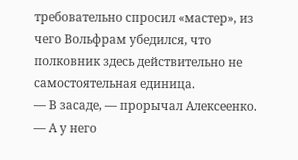требовательно спросил «мастер», из чего Вольфрам убедился, что полковник здесь действительно не самостоятельная единица.
— В засаде, — прорычал Алексеенко.
— А у него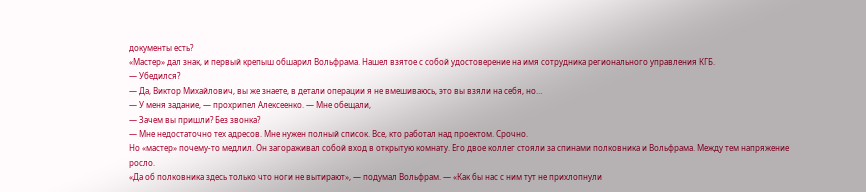документы есть?
«Мастер» дал знак, и первый крепыш обшарил Вольфрама. Нашел взятое с собой удостоверение на имя сотрудника регионального управления КГБ.
— Убедился?
— Да, Виктор Михайлович, вы же знаете, в детали операции я не вмешиваюсь, это вы взяли на себя, но…
— У меня задание, — прохрипел Алексеенко. — Мне обещали,
— Зачем вы пришли? Без звонка?
— Мне недостаточно тех адресов. Мне нужен полный список. Все, кто работал над проектом. Срочно.
Но «мастер» почему-то медлил. Он загораживал собой вход в открытую комнату. Его двое коллег стояли за спинами полковника и Вольфрама. Между тем напряжение росло.
«Да об полковника здесь только что ноги не вытирают», — подумал Вольфрам. — «Как бы нас с ним тут не прихлопнули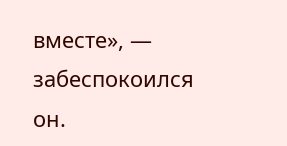вместе», — забеспокоился он.